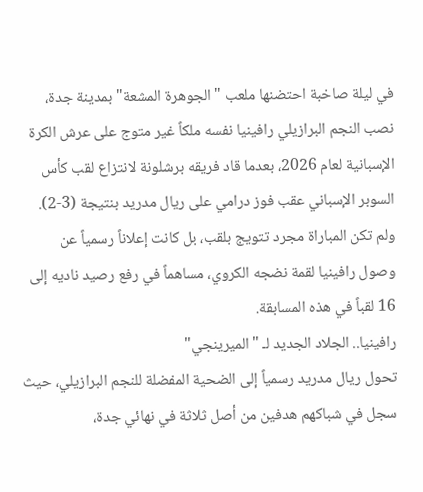في ليلة صاخبة احتضنها ملعب "الجوهرة المشعة" بمدينة جدة، نصب النجم البرازيلي رافينيا نفسه ملكاً غير متوج على عرش الكرة الإسبانية لعام 2026، بعدما قاد فريقه برشلونة لانتزاع لقب كأس السوبر الإسباني عقب فوز درامي على ريال مدريد بنتيجة (3-2).
ولم تكن المباراة مجرد تتويج بلقب، بل كانت إعلاناً رسمياً عن وصول رافينيا لقمة نضجه الكروي، مساهماً في رفع رصيد ناديه إلى 16 لقباً في هذه المسابقة.
رافينيا.. الجلاد الجديد لـ "الميرينجي"
تحول ريال مدريد رسمياً إلى الضحية المفضلة للنجم البرازيلي، حيث سجل في شباكهم هدفين من أصل ثلاثة في نهائي جدة،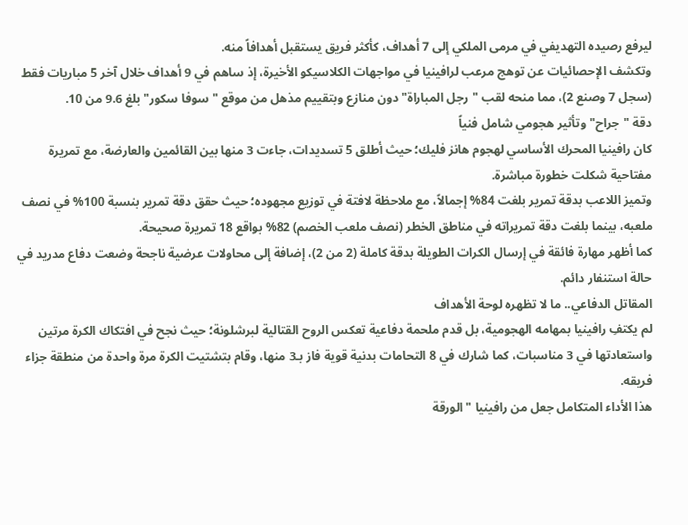ليرفع رصيده التهديفي في مرمى الملكي إلى 7 أهداف، كأكثر فريق يستقبل أهدافاً منه.
وتكشف الإحصائيات عن توهج مرعب لرافينيا في مواجهات الكلاسيكو الأخيرة، إذ ساهم في 9 أهداف خلال آخر 5 مباريات فقط (سجل 7 وصنع 2)، مما منحه لقب "رجل المباراة" دون منازع وبتقييم مذهل من موقع "سوفا سكور" بلغ 9.6 من 10.
دقة "جراح" وتأثير هجومي شامل فنياً
كان رافينيا المحرك الأساسي لهجوم هانز فليك؛ حيث أطلق 5 تسديدات، جاءت 3 منها بين القائمين والعارضة، مع تمريرة مفتاحية شكلت خطورة مباشرة.
وتميز اللاعب بدقة تمرير بلغت 84% إجمالاً، مع ملاحظة لافتة في توزيع مجهوده؛ حيث حقق دقة تمرير بنسبة 100% في نصف ملعبه، بينما بلغت دقة تمريراته في مناطق الخطر (نصف ملعب الخصم) 82% بواقع 18 تمريرة صحيحة.
كما أظهر مهارة فائقة في إرسال الكرات الطويلة بدقة كاملة (2 من 2)، إضافة إلى محاولات عرضية ناجحة وضعت دفاع مدريد في حالة استنفار دائم.
المقاتل الدفاعي.. ما لا تظهره لوحة الأهداف
لم يكتفِ رافينيا بمهامه الهجومية، بل قدم ملحمة دفاعية تعكس الروح القتالية لبرشلونة؛ حيث نجح في افتكاك الكرة مرتين واستعادتها في 3 مناسبات، كما شارك في 8 التحامات بدنية قوية فاز بـ3 منها، وقام بتشتيت الكرة مرة واحدة من منطقة جزاء فريقه.
هذا الأداء المتكامل جعل من رافينيا "الورقة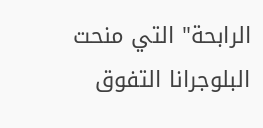الرابحة" التي منحت البلوجرانا التفوق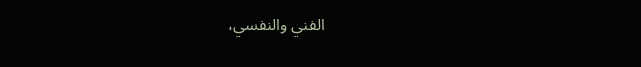الفني والنفسي،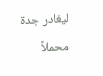ليغادر جدة محملاً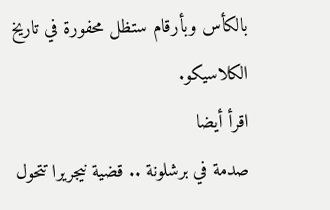بالكأس وبأرقام ستظل محفورة في تاريخ الكلاسيكو.
اقرأ أيضا
صدمة في برشلونة .. قضية نيجريرا تتحول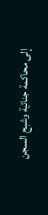إلى محاكمة جنائية وشبح السجن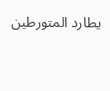يطارد المتورطين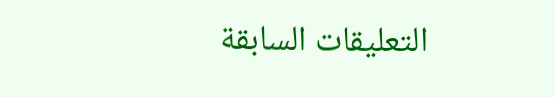التعليقات السابقة